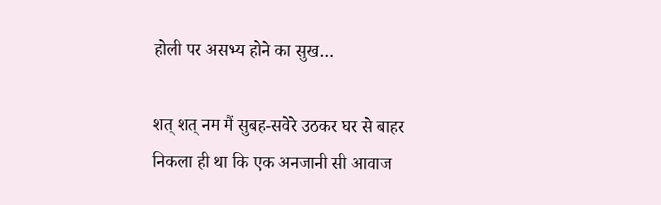होली पर असभ्य होने का सुख…

शत् शत् नम मैं सुबह-सवेरे उठकर घर से बाहर निकला ही था कि एक अनजानी सी आवाज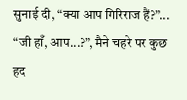सुनाई दी, “क्या आप गिरिराज हैं?”... “जी हाँ, आप...?”, मैने चहरे पर कुछ हद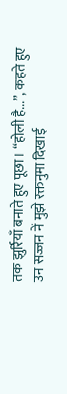तक झुर्रियाँ बनाते हुए पूछा। “होली है...”, कहते हुए उन सज्जन नें मुझे रक्तनुमा दिखाई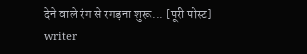देने वाले रंग से रगड़ना शुरू... [पूरी पोस्ट]
writer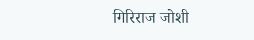गिरिराज जोशी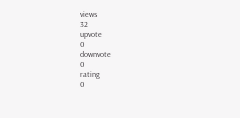views
32
upvote
0
downvote
0
rating
0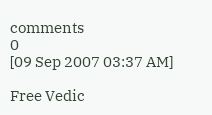comments
0
[09 Sep 2007 03:37 AM]

Free Vedic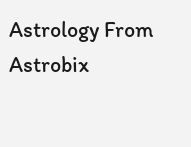Astrology From Astrobix